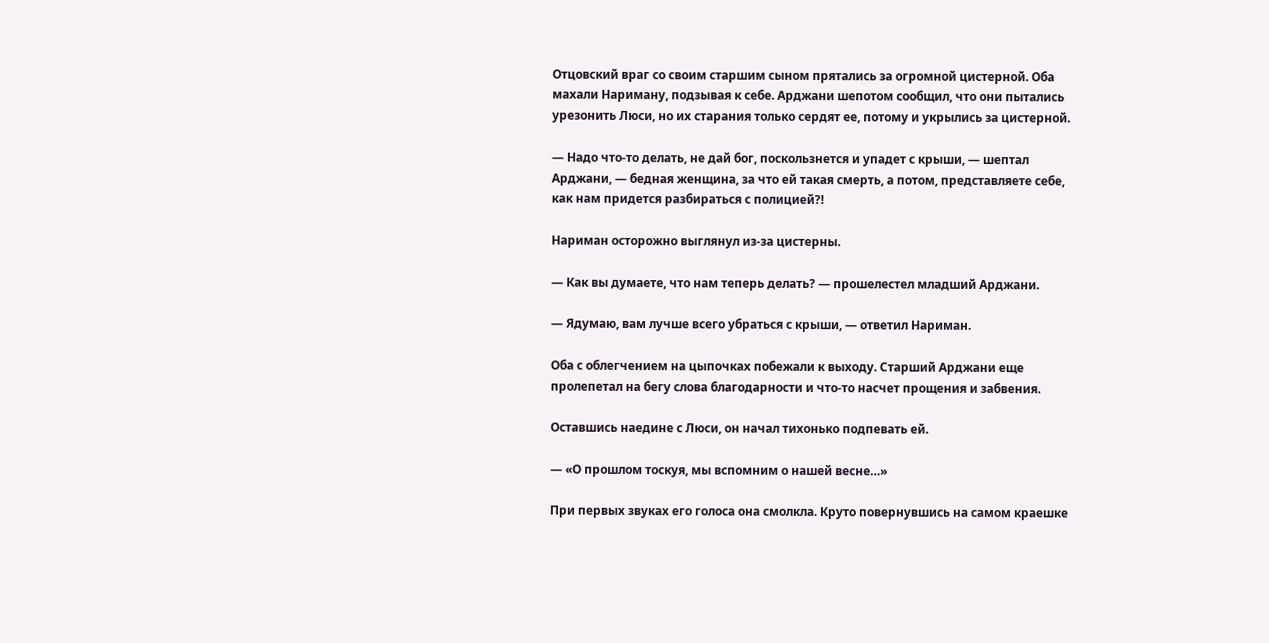Отцовский враг со своим старшим сыном прятались за огромной цистерной. Оба махали Нариману, подзывая к себе. Арджани шепотом сообщил, что они пытались урезонить Люси, но их старания только сердят ее, потому и укрылись за цистерной.

— Надо что-то делать, не дай бог, поскользнется и упадет с крыши, — шептал Арджани, — бедная женщина, за что ей такая смерть, а потом, представляете себе, как нам придется разбираться с полицией?!

Нариман осторожно выглянул из-за цистерны.

— Как вы думаете, что нам теперь делать? — прошелестел младший Арджани.

— Ядумаю, вам лучше всего убраться с крыши, — ответил Нариман.

Оба с облегчением на цыпочках побежали к выходу. Старший Арджани еще пролепетал на бегу слова благодарности и что-то насчет прощения и забвения.

Оставшись наедине с Люси, он начал тихонько подпевать ей.

— «О прошлом тоскуя, мы вспомним о нашей весне…»

При первых звуках его голоса она смолкла. Круто повернувшись на самом краешке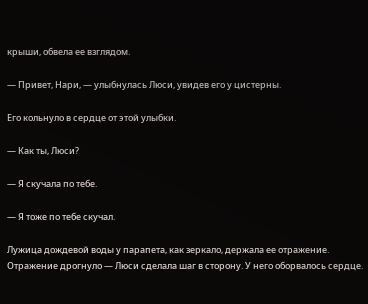крыши, обвела ее взглядом.

— Привет, Нари, — улыбнулась Люси, увидев его у цистерны.

Его кольнуло в сердце от этой улыбки.

— Как ты, Люси?

— Я скучала по тебе.

— Я тоже по тебе скучал.

Лужица дождевой воды у парапета, как зеркало, держала ее отражение. Отражение дрогнуло — Люси сделала шаг в сторону. У него оборвалось сердце.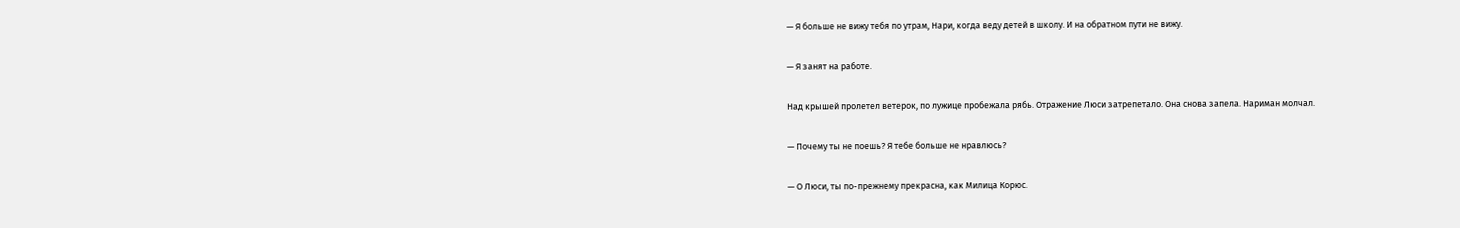— Я больше не вижу тебя по утрам, Нари, когда веду детей в школу. И на обратном пути не вижу.

— Я занят на работе.

Над крышей пролетел ветерок, по лужице пробежала рябь. Отражение Люси затрепетало. Она снова запела. Нариман молчал.

— Почему ты не поешь? Я тебе больше не нравлюсь?

— О Люси, ты по-прежнему прекрасна, как Милица Корюс.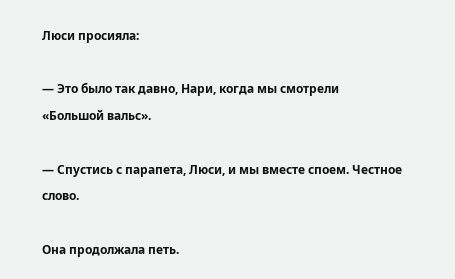Люси просияла:

— Это было так давно, Нари, когда мы смотрели «Большой вальс».

— Спустись с парапета, Люси, и мы вместе споем. Честное слово.

Она продолжала петь.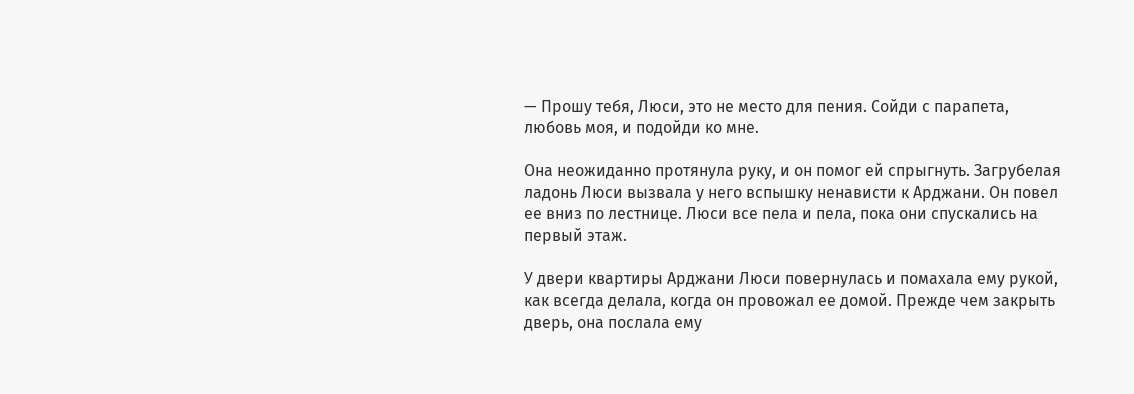— Прошу тебя, Люси, это не место для пения. Сойди с парапета, любовь моя, и подойди ко мне.

Она неожиданно протянула руку, и он помог ей спрыгнуть. Загрубелая ладонь Люси вызвала у него вспышку ненависти к Арджани. Он повел ее вниз по лестнице. Люси все пела и пела, пока они спускались на первый этаж.

У двери квартиры Арджани Люси повернулась и помахала ему рукой, как всегда делала, когда он провожал ее домой. Прежде чем закрыть дверь, она послала ему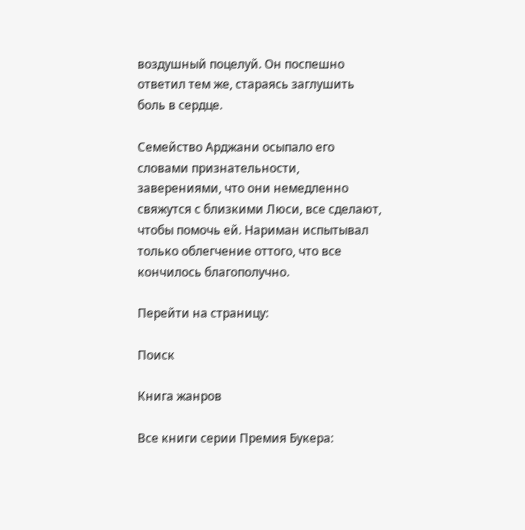воздушный поцелуй. Он поспешно ответил тем же, стараясь заглушить боль в сердце.

Семейство Арджани осыпало его словами признательности, заверениями, что они немедленно свяжутся с близкими Люси, все сделают, чтобы помочь ей. Нариман испытывал только облегчение оттого, что все кончилось благополучно.

Перейти на страницу:

Поиск

Книга жанров

Все книги серии Премия Букера: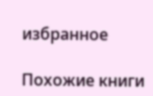избранное

Похожие книги